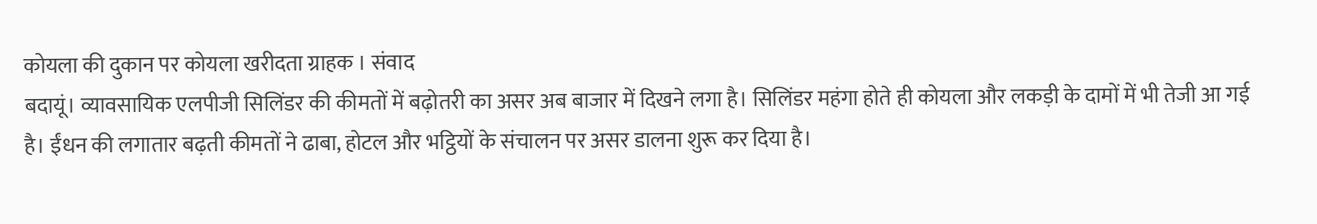कोयला की दुकान पर कोयला खरीदता ग्राहक । संवाद
बदायूं। व्यावसायिक एलपीजी सिलिंडर की कीमतों में बढ़ोतरी का असर अब बाजार में दिखने लगा है। सिलिंडर महंगा होते ही कोयला और लकड़ी के दामों में भी तेजी आ गई है। ईंधन की लगातार बढ़ती कीमतों ने ढाबा, होटल और भट्ठियों के संचालन पर असर डालना शुरू कर दिया है।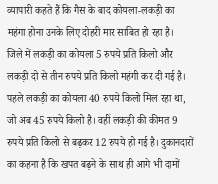व्यापारी कहते हैं कि गैस के बाद कोयला-लकड़ी का महंगा होना उनके लिए दोहरी मार साबित हो रहा है।
जिले में लकड़ी का कोयला 5 रुपये प्रति किलो और लकड़ी दो से तीन रुपये प्रति किलो महंगी कर दी गई है। पहले लकड़ी का कोयला 40 रुपये किलो मिल रहा था, जो अब 45 रुपये किलो है। वहीं लकड़ी की कीमत 9 रुपये प्रति किलो से बढ़कर 12 रुपये हो गई है। दुकानदारों का कहना है कि खपत बढ़ने के साथ ही आगे भी दामों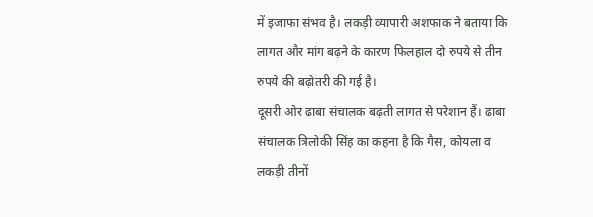में इजाफा संभव है। लकड़ी व्यापारी अशफाक ने बताया कि लागत और मांग बढ़ने के कारण फिलहाल दो रुपये से तीन रुपये की बढ़ोतरी की गई है।
दूसरी ओर ढाबा संचालक बढ़ती लागत से परेशान हैं। ढाबा संचालक त्रिलोकी सिंह का कहना है कि गैस, कोयला व लकड़ी तीनों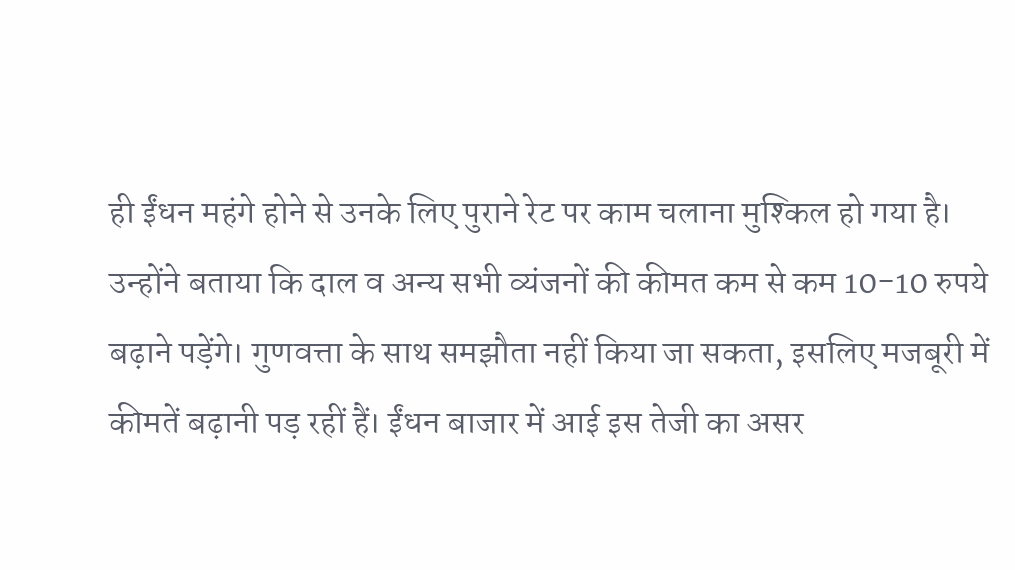ही ईंधन महंगे होने से उनके लिए पुराने रेट पर काम चलाना मुश्किल हो गया है। उन्होंने बताया कि दाल व अन्य सभी व्यंजनों की कीमत कम से कम 10-10 रुपये बढ़ाने पड़ेंगे। गुणवत्ता के साथ समझौता नहीं किया जा सकता, इसलिए मजबूरी में कीमतें बढ़ानी पड़ रहीं हैं। ईंधन बाजार में आई इस तेजी का असर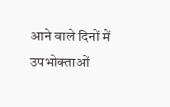आने वाले दिनों में उपभोक्ताओं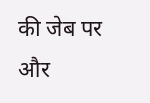की जेब पर और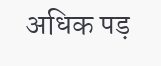अधिक पड़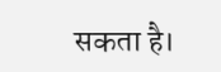सकता है।